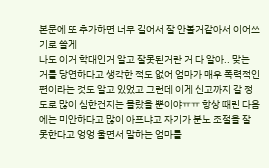본문에 또 추가하면 너무 길어서 잘 안볼거같아서 이어쓰기로 쓸게
나도 이거 학대인거 알고 잘못된거란 거 다 알아.. 맞는 거를 당연하다고 생각한 적도 없어 엄마가 매우 폭력적인 편이라는 것도 알고 있었고 그런데 이게 신고까지 갈 정도로 많이 심한건지는 몰랐을 뿐이야ㅠㅠ 항상 때린 다음에는 미안하다고 많이 아프냐고 자기가 분노 조절을 잘 못한다고 엉엉 울면서 말하는 엄마를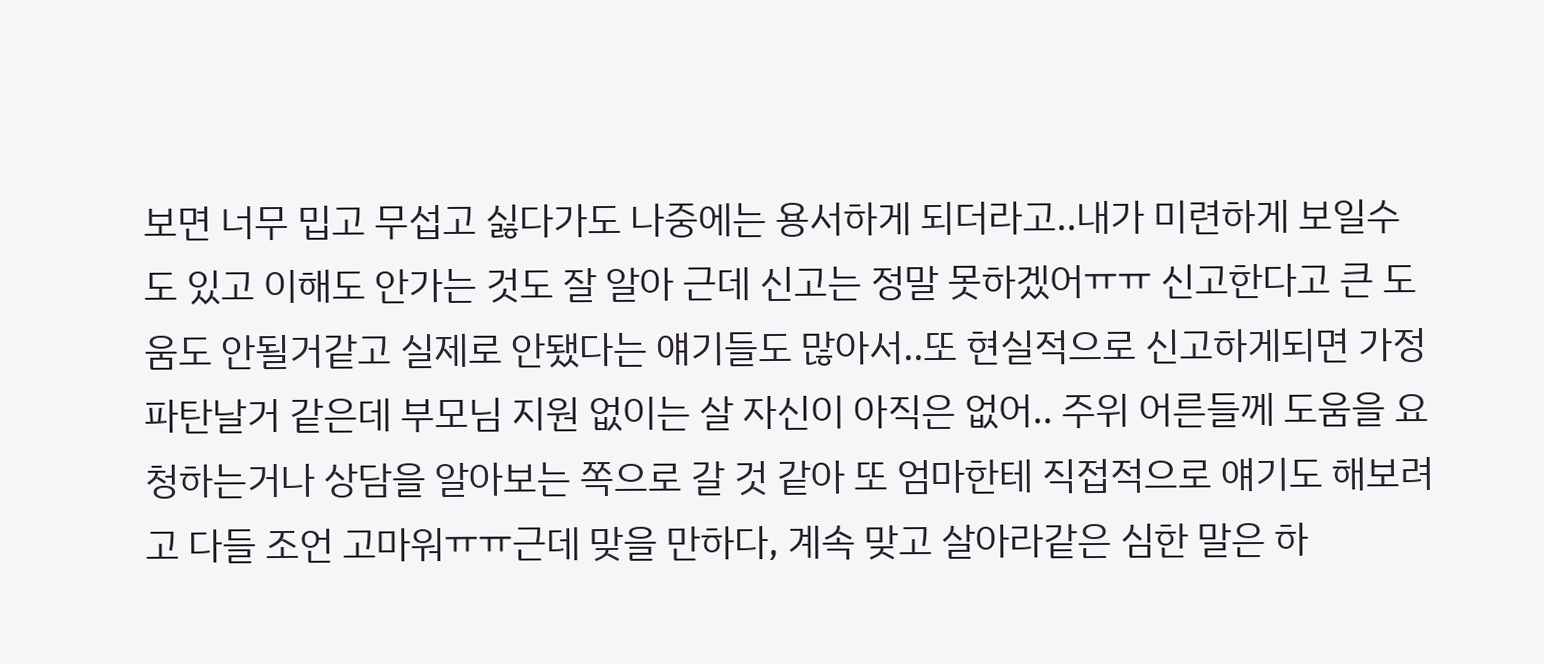보면 너무 밉고 무섭고 싫다가도 나중에는 용서하게 되더라고..내가 미련하게 보일수도 있고 이해도 안가는 것도 잘 알아 근데 신고는 정말 못하겠어ㅠㅠ 신고한다고 큰 도움도 안될거같고 실제로 안됐다는 얘기들도 많아서..또 현실적으로 신고하게되면 가정 파탄날거 같은데 부모님 지원 없이는 살 자신이 아직은 없어.. 주위 어른들께 도움을 요청하는거나 상담을 알아보는 쪽으로 갈 것 같아 또 엄마한테 직접적으로 얘기도 해보려고 다들 조언 고마워ㅠㅠ근데 맞을 만하다, 계속 맞고 살아라같은 심한 말은 하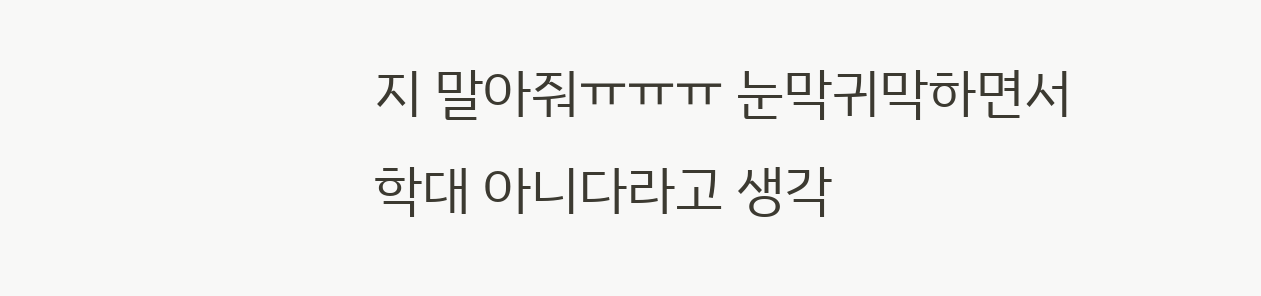지 말아줘ㅠㅠㅠ 눈막귀막하면서 학대 아니다라고 생각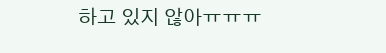하고 있지 않아ㅠㅠㅠ